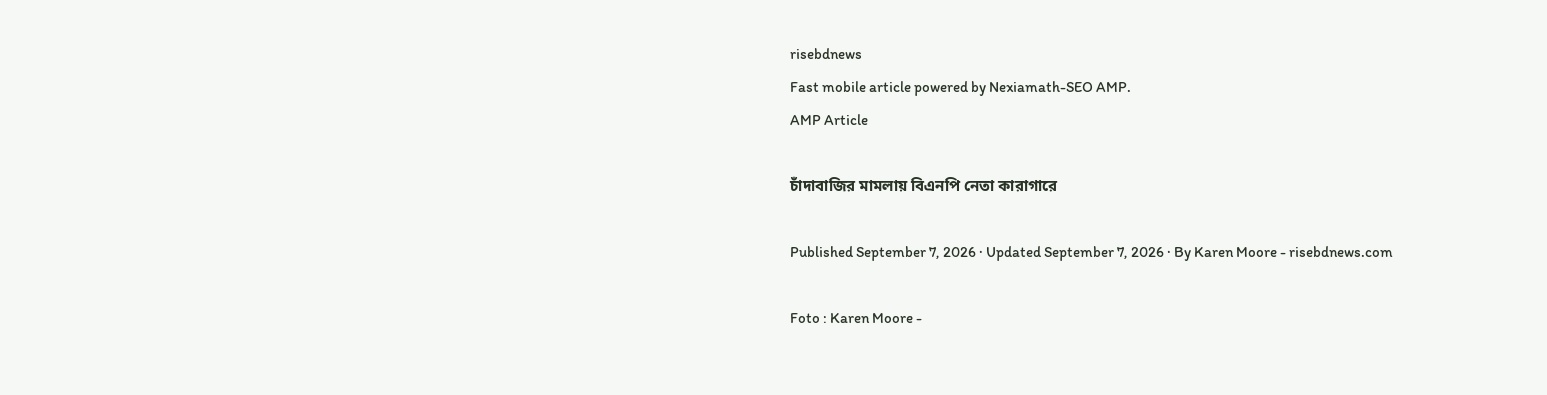risebdnews
Fast mobile article powered by Nexiamath-SEO AMP.
AMP Article

চাঁদাবাজির মামলায় বিএনপি নেতা কারাগারে

Published September 7, 2026 · Updated September 7, 2026 · By Karen Moore - risebdnews.com

Foto : Karen Moore -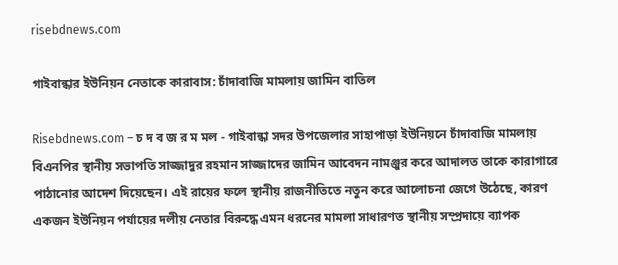risebdnews.com

গাইবান্ধার ইউনিয়ন নেতাকে কারাবাস: চাঁদাবাজি মামলায় জামিন বাতিল

Risebdnews.com – চ দ ব জ র ম মল - গাইবান্ধা সদর উপজেলার সাহাপাড়া ইউনিয়নে চাঁদাবাজি মামলায় বিএনপির স্থানীয় সভাপতি সাজ্জাদুর রহমান সাজ্জাদের জামিন আবেদন নামঞ্জুর করে আদালত তাকে কারাগারে পাঠানোর আদেশ দিয়েছেন। এই রায়ের ফলে স্থানীয় রাজনীতিতে নতুন করে আলোচনা জেগে উঠেছে, কারণ একজন ইউনিয়ন পর্যায়ের দলীয় নেতার বিরুদ্ধে এমন ধরনের মামলা সাধারণত স্থানীয় সম্প্রদায়ে ব্যাপক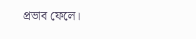প্রভাব ফেলে।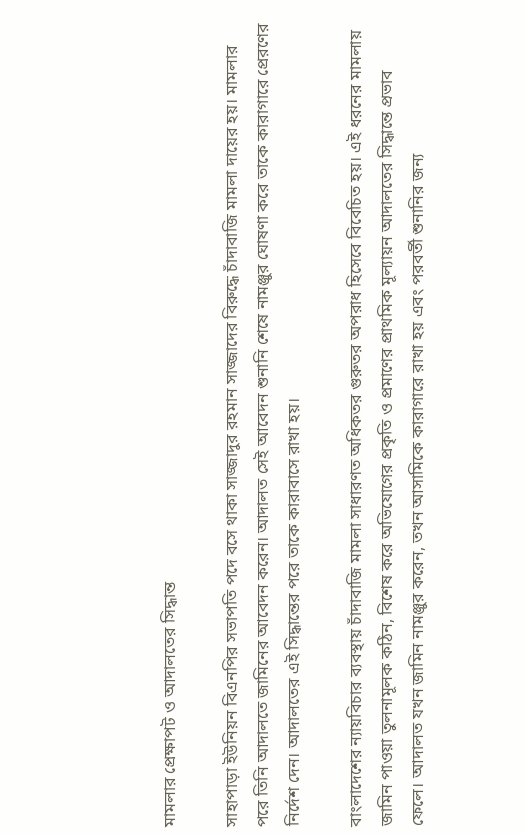মামলার প্রেক্ষাপট ও আদালতের সিদ্ধান্ত

সাহাপাড়া ইউনিয়ন বিএনপির সভাপতি পদে বসে থাকা সাজ্জাদুর রহমান সাজ্জাদের বিরুদ্ধে চাঁদাবাজি মামলা দায়ের হয়। মামলার পরে তিনি আদালতে জামিনের আবেদন করেন। আদালত সেই আবেদন শুনানি শেষে নামঞ্জুর ঘোষণা করে তাকে কারাগারে প্রেরণের নির্দেশ দেন। আদালতের এই সিদ্ধান্তের পরে তাকে কারাবাসে রাখা হয়।

বাংলাদেশের ন্যায়বিচার ব্যবস্থায় চাঁদাবাজি মামলা সাধারণত অধিকতর গুরুতর অপরাধ হিসেবে বিবেচিত হয়। এই ধরনের মামলায় জামিন পাওয়া তুলনামূলক কঠিন, বিশেষ করে অভিযোগের প্রকৃতি ও প্রমাণের প্রাথমিক মূল্যায়ন আদালতের সিদ্ধান্তে প্রভাব ফেলে। আদালত যখন জামিন নামঞ্জুর করেন, তখন আসামিকে কারাগারে রাখা হয় এবং পরবর্তী শুনানির জন্য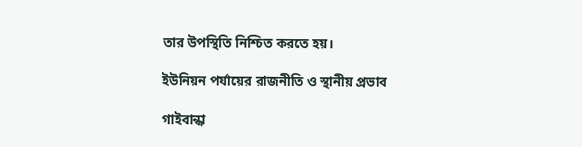তার উপস্থিতি নিশ্চিত করতে হয়।

ইউনিয়ন পর্যায়ের রাজনীতি ও স্থানীয় প্রভাব

গাইবান্ধা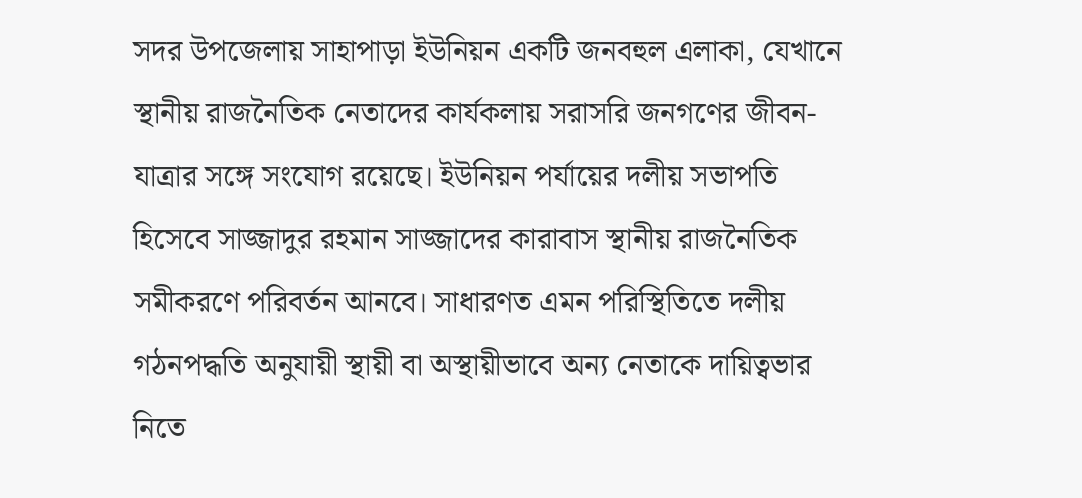সদর উপজেলায় সাহাপাড়া ইউনিয়ন একটি জনবহুল এলাকা, যেখানে স্থানীয় রাজনৈতিক নেতাদের কার্যকলায় সরাসরি জনগণের জীবন-যাত্রার সঙ্গে সংযোগ রয়েছে। ইউনিয়ন পর্যায়ের দলীয় সভাপতি হিসেবে সাজ্জাদুর রহমান সাজ্জাদের কারাবাস স্থানীয় রাজনৈতিক সমীকরণে পরিবর্তন আনবে। সাধারণত এমন পরিস্থিতিতে দলীয় গঠনপদ্ধতি অনুযায়ী স্থায়ী বা অস্থায়ীভাবে অন্য নেতাকে দায়িত্বভার নিতে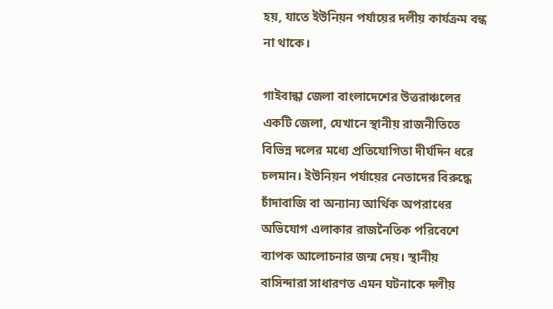হয়, যাতে ইউনিয়ন পর্যায়ের দলীয় কার্যক্রম বন্ধ না থাকে।

গাইবান্ধা জেলা বাংলাদেশের উত্তরাঞ্চলের একটি জেলা, যেখানে স্থানীয় রাজনীতিতে বিভিন্ন দলের মধ্যে প্রতিযোগিতা দীর্ঘদিন ধরে চলমান। ইউনিয়ন পর্যায়ের নেতাদের বিরুদ্ধে চাঁদাবাজি বা অন্যান্য আর্থিক অপরাধের অভিযোগ এলাকার রাজনৈতিক পরিবেশে ব্যাপক আলোচনার জন্ম দেয়। স্থানীয় বাসিন্দারা সাধারণত এমন ঘটনাকে দলীয়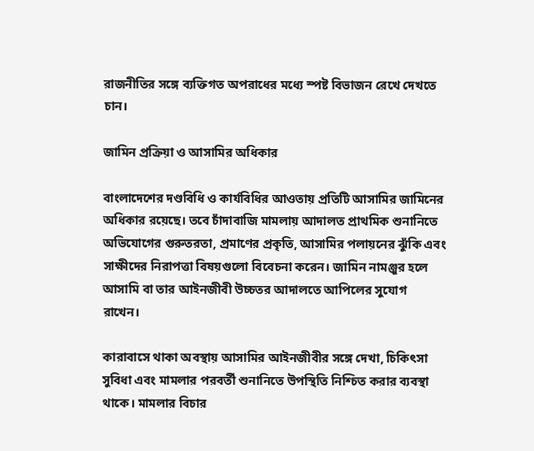রাজনীতির সঙ্গে ব্যক্তিগত অপরাধের মধ্যে স্পষ্ট বিভাজন রেখে দেখতে চান।

জামিন প্রক্রিয়া ও আসামির অধিকার

বাংলাদেশের দণ্ডবিধি ও কার্যবিধির আওতায় প্রতিটি আসামির জামিনের অধিকার রয়েছে। তবে চাঁদাবাজি মামলায় আদালত প্রাথমিক শুনানিতে অভিযোগের গুরুতরতা, প্রমাণের প্রকৃতি, আসামির পলায়নের ঝুঁকি এবং সাক্ষীদের নিরাপত্তা বিষয়গুলো বিবেচনা করেন। জামিন নামঞ্জুর হলে আসামি বা তার আইনজীবী উচ্চতর আদালতে আপিলের সুযোগ রাখেন।

কারাবাসে থাকা অবস্থায় আসামির আইনজীবীর সঙ্গে দেখা, চিকিৎসা সুবিধা এবং মামলার পরবর্তী শুনানিতে উপস্থিতি নিশ্চিত করার ব্যবস্থা থাকে। মামলার বিচার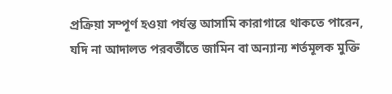প্রক্রিয়া সম্পূর্ণ হওয়া পর্যন্ত আসামি কারাগারে থাকতে পারেন, যদি না আদালত পরবর্তীতে জামিন বা অন্যান্য শর্তমূলক মুক্তি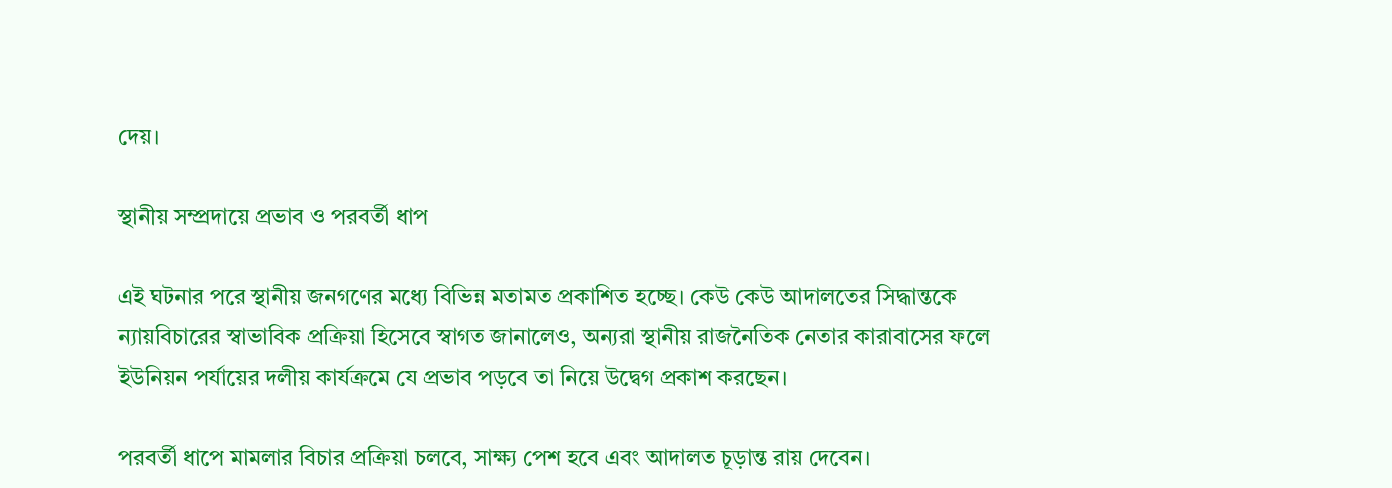দেয়।

স্থানীয় সম্প্রদায়ে প্রভাব ও পরবর্তী ধাপ

এই ঘটনার পরে স্থানীয় জনগণের মধ্যে বিভিন্ন মতামত প্রকাশিত হচ্ছে। কেউ কেউ আদালতের সিদ্ধান্তকে ন্যায়বিচারের স্বাভাবিক প্রক্রিয়া হিসেবে স্বাগত জানালেও, অন্যরা স্থানীয় রাজনৈতিক নেতার কারাবাসের ফলে ইউনিয়ন পর্যায়ের দলীয় কার্যক্রমে যে প্রভাব পড়বে তা নিয়ে উদ্বেগ প্রকাশ করছেন।

পরবর্তী ধাপে মামলার বিচার প্রক্রিয়া চলবে, সাক্ষ্য পেশ হবে এবং আদালত চূড়ান্ত রায় দেবেন।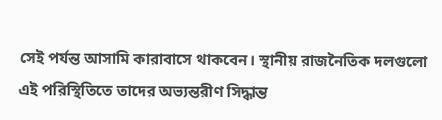সেই পর্যন্ত আসামি কারাবাসে থাকবেন। স্থানীয় রাজনৈতিক দলগুলো এই পরিস্থিতিতে তাদের অভ্যন্তরীণ সিদ্ধান্ত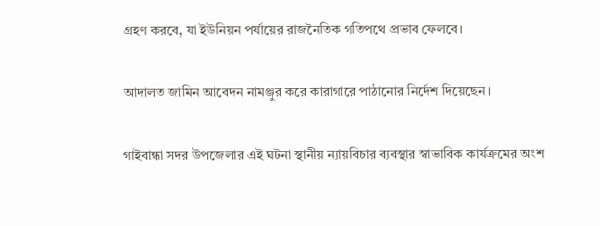গ্রহণ করবে, যা ইউনিয়ন পর্যায়ের রাজনৈতিক গতিপথে প্রভাব ফেলবে।

আদালত জামিন আবেদন নামঞ্জুর করে কারাগারে পাঠানোর নির্দেশ দিয়েছেন।

গাইবান্ধা সদর উপজেলার এই ঘটনা স্থানীয় ন্যায়বিচার ব্যবস্থার স্বাভাবিক কার্যক্রমের অংশ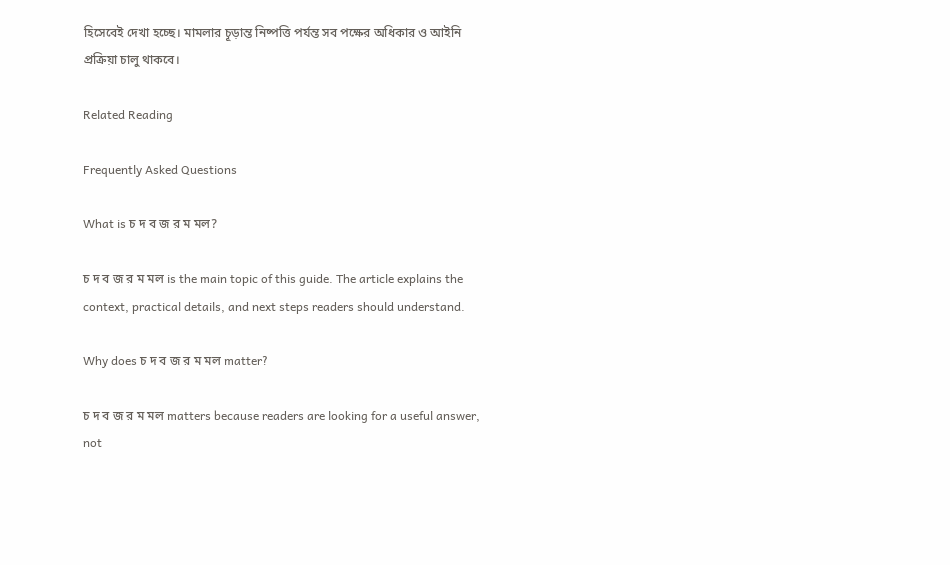হিসেবেই দেখা হচ্ছে। মামলার চূড়ান্ত নিষ্পত্তি পর্যন্ত সব পক্ষের অধিকার ও আইনি প্রক্রিয়া চালু থাকবে।

Related Reading

Frequently Asked Questions

What is চ দ ব জ র ম মল?

চ দ ব জ র ম মল is the main topic of this guide. The article explains the context, practical details, and next steps readers should understand.

Why does চ দ ব জ র ম মল matter?

চ দ ব জ র ম মল matters because readers are looking for a useful answer, not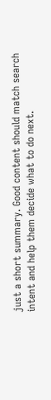just a short summary. Good content should match search intent and help them decide what to do next.